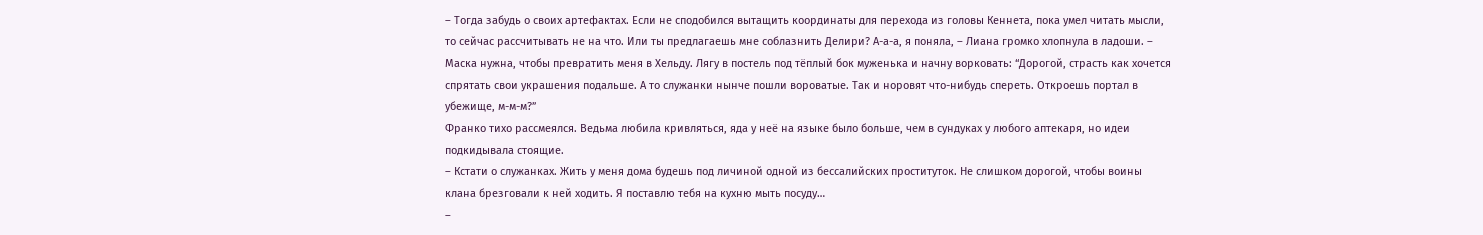– Тогда забудь о своих артефактах. Если не сподобился вытащить координаты для перехода из головы Кеннета, пока умел читать мысли, то сейчас рассчитывать не на что. Или ты предлагаешь мне соблазнить Делири? А-а-а, я поняла, – Лиана громко хлопнула в ладоши. – Маска нужна, чтобы превратить меня в Хельду. Лягу в постель под тёплый бок муженька и начну ворковать: “Дорогой, страсть как хочется спрятать свои украшения подальше. А то служанки нынче пошли вороватые. Так и норовят что-нибудь спереть. Откроешь портал в убежище, м-м-м?”
Франко тихо рассмеялся. Ведьма любила кривляться, яда у неё на языке было больше, чем в сундуках у любого аптекаря, но идеи подкидывала стоящие.
– Кстати о служанках. Жить у меня дома будешь под личиной одной из бессалийских проституток. Не слишком дорогой, чтобы воины клана брезговали к ней ходить. Я поставлю тебя на кухню мыть посуду…
–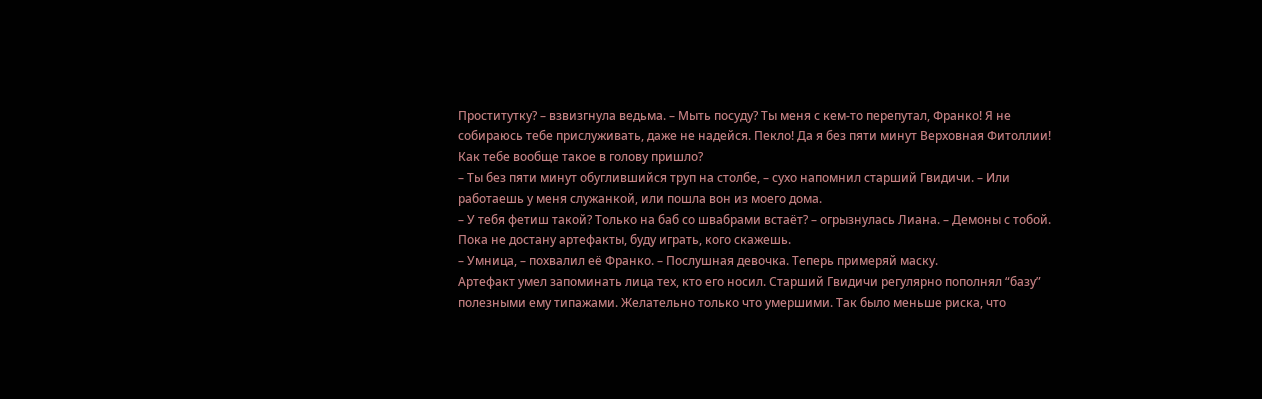Проститутку? – взвизгнула ведьма. – Мыть посуду? Ты меня с кем-то перепутал, Франко! Я не собираюсь тебе прислуживать, даже не надейся. Пекло! Да я без пяти минут Верховная Фитоллии! Как тебе вообще такое в голову пришло?
– Ты без пяти минут обуглившийся труп на столбе, – сухо напомнил старший Гвидичи. – Или работаешь у меня служанкой, или пошла вон из моего дома.
– У тебя фетиш такой? Только на баб со швабрами встаёт? – огрызнулась Лиана. – Демоны с тобой. Пока не достану артефакты, буду играть, кого скажешь.
– Умница, – похвалил её Франко. – Послушная девочка. Теперь примеряй маску.
Артефакт умел запоминать лица тех, кто его носил. Старший Гвидичи регулярно пополнял “базу” полезными ему типажами. Желательно только что умершими. Так было меньше риска, что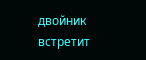двойник встретит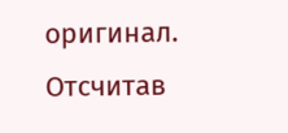оригинал. Отсчитав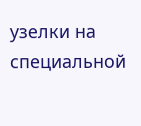узелки на специальной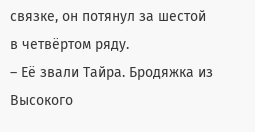связке, он потянул за шестой в четвёртом ряду.
– Её звали Тайра. Бродяжка из Высокого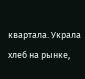квартала. Украла хлеб на рынке,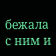бежала с ним и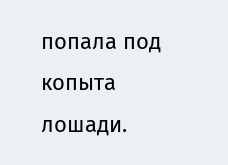попала под копыта лошади.